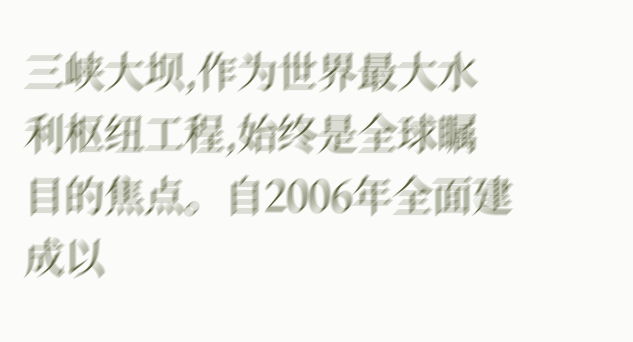三峡大坝,作为世界最大水利枢纽工程,始终是全球瞩目的焦点。自2006年全面建成以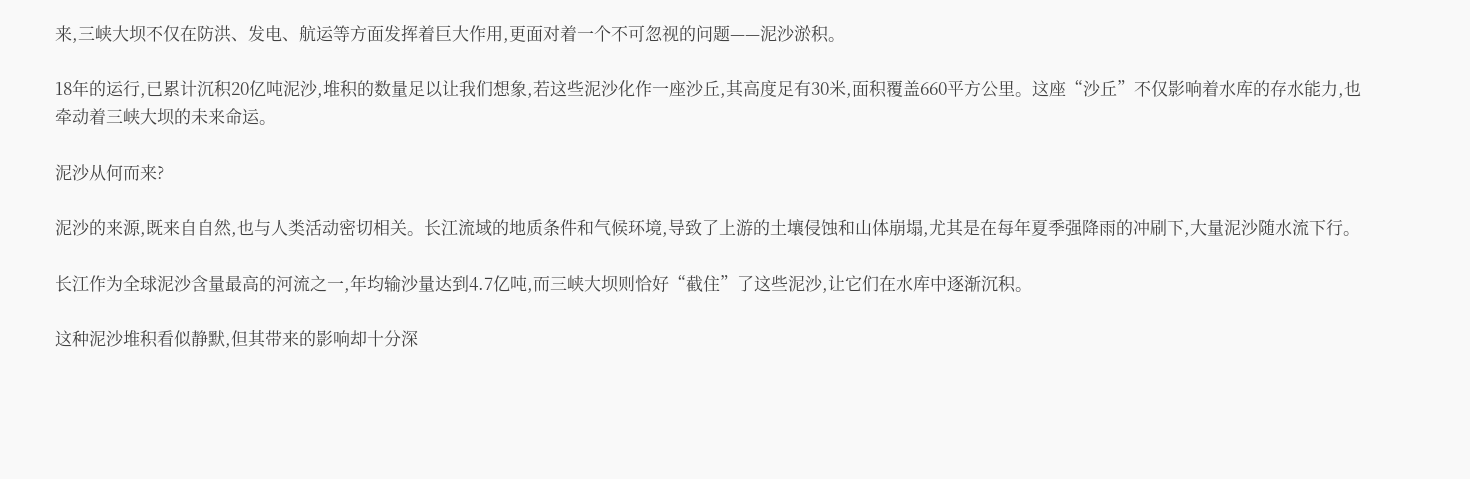来,三峡大坝不仅在防洪、发电、航运等方面发挥着巨大作用,更面对着一个不可忽视的问题——泥沙淤积。

18年的运行,已累计沉积20亿吨泥沙,堆积的数量足以让我们想象,若这些泥沙化作一座沙丘,其高度足有30米,面积覆盖660平方公里。这座“沙丘”不仅影响着水库的存水能力,也牵动着三峡大坝的未来命运。

泥沙从何而来?

泥沙的来源,既来自自然,也与人类活动密切相关。长江流域的地质条件和气候环境,导致了上游的土壤侵蚀和山体崩塌,尤其是在每年夏季强降雨的冲刷下,大量泥沙随水流下行。

长江作为全球泥沙含量最高的河流之一,年均输沙量达到4.7亿吨,而三峡大坝则恰好“截住”了这些泥沙,让它们在水库中逐渐沉积。

这种泥沙堆积看似静默,但其带来的影响却十分深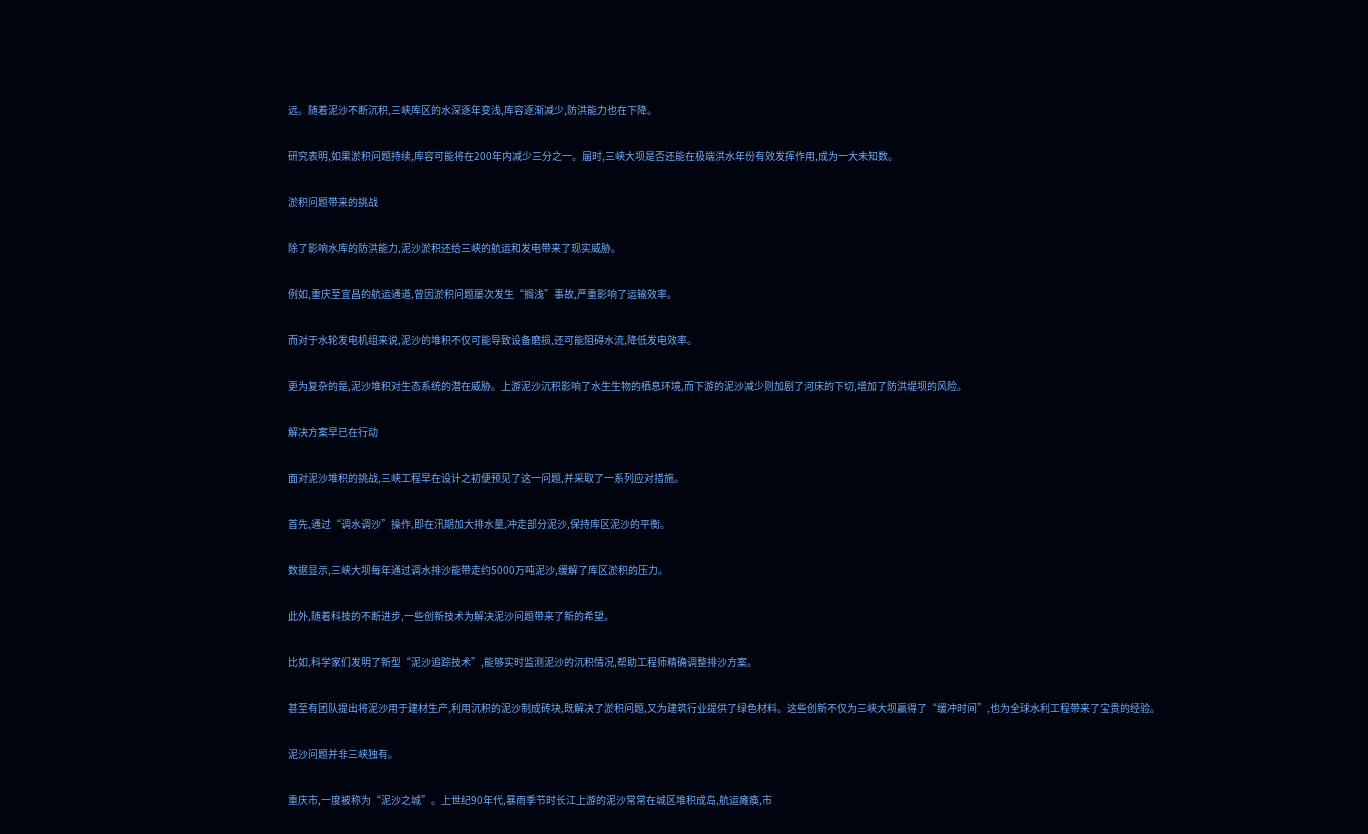远。随着泥沙不断沉积,三峡库区的水深逐年变浅,库容逐渐减少,防洪能力也在下降。

研究表明,如果淤积问题持续,库容可能将在200年内减少三分之一。届时,三峡大坝是否还能在极端洪水年份有效发挥作用,成为一大未知数。

淤积问题带来的挑战

除了影响水库的防洪能力,泥沙淤积还给三峡的航运和发电带来了现实威胁。

例如,重庆至宜昌的航运通道,曾因淤积问题屡次发生“搁浅”事故,严重影响了运输效率。

而对于水轮发电机组来说,泥沙的堆积不仅可能导致设备磨损,还可能阻碍水流,降低发电效率。

更为复杂的是,泥沙堆积对生态系统的潜在威胁。上游泥沙沉积影响了水生生物的栖息环境,而下游的泥沙减少则加剧了河床的下切,增加了防洪堤坝的风险。

解决方案早已在行动

面对泥沙堆积的挑战,三峡工程早在设计之初便预见了这一问题,并采取了一系列应对措施。

首先,通过“调水调沙”操作,即在汛期加大排水量,冲走部分泥沙,保持库区泥沙的平衡。

数据显示,三峡大坝每年通过调水排沙能带走约5000万吨泥沙,缓解了库区淤积的压力。

此外,随着科技的不断进步,一些创新技术为解决泥沙问题带来了新的希望。

比如,科学家们发明了新型“泥沙追踪技术”,能够实时监测泥沙的沉积情况,帮助工程师精确调整排沙方案。

甚至有团队提出将泥沙用于建材生产,利用沉积的泥沙制成砖块,既解决了淤积问题,又为建筑行业提供了绿色材料。这些创新不仅为三峡大坝赢得了“缓冲时间”,也为全球水利工程带来了宝贵的经验。

泥沙问题并非三峡独有。

重庆市,一度被称为“泥沙之城”。上世纪90年代,暴雨季节时长江上游的泥沙常常在城区堆积成岛,航运瘫痪,市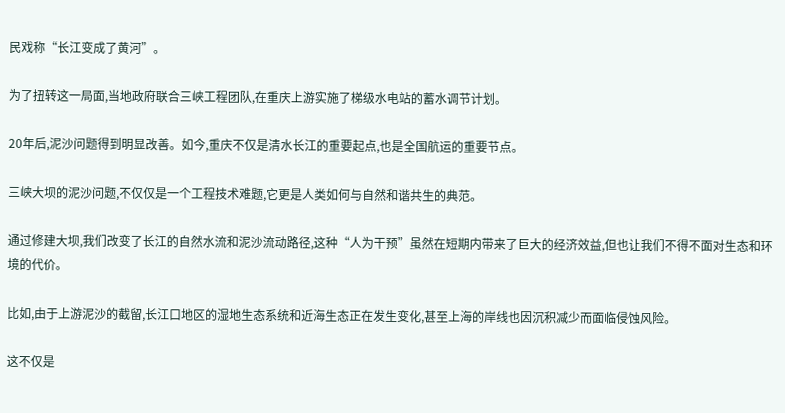民戏称“长江变成了黄河”。

为了扭转这一局面,当地政府联合三峡工程团队,在重庆上游实施了梯级水电站的蓄水调节计划。

20年后,泥沙问题得到明显改善。如今,重庆不仅是清水长江的重要起点,也是全国航运的重要节点。

三峡大坝的泥沙问题,不仅仅是一个工程技术难题,它更是人类如何与自然和谐共生的典范。

通过修建大坝,我们改变了长江的自然水流和泥沙流动路径,这种“人为干预”虽然在短期内带来了巨大的经济效益,但也让我们不得不面对生态和环境的代价。

比如,由于上游泥沙的截留,长江口地区的湿地生态系统和近海生态正在发生变化,甚至上海的岸线也因沉积减少而面临侵蚀风险。

这不仅是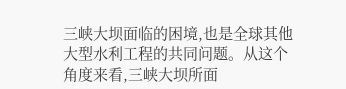三峡大坝面临的困境,也是全球其他大型水利工程的共同问题。从这个角度来看,三峡大坝所面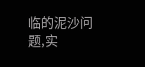临的泥沙问题,实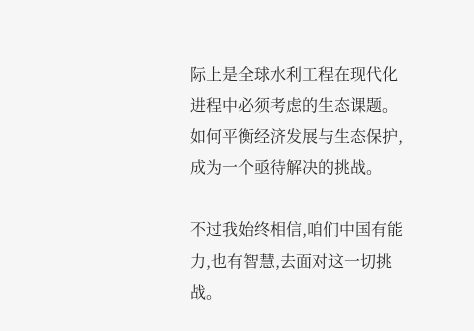际上是全球水利工程在现代化进程中必须考虑的生态课题。如何平衡经济发展与生态保护,成为一个亟待解决的挑战。

不过我始终相信,咱们中国有能力,也有智慧,去面对这一切挑战。